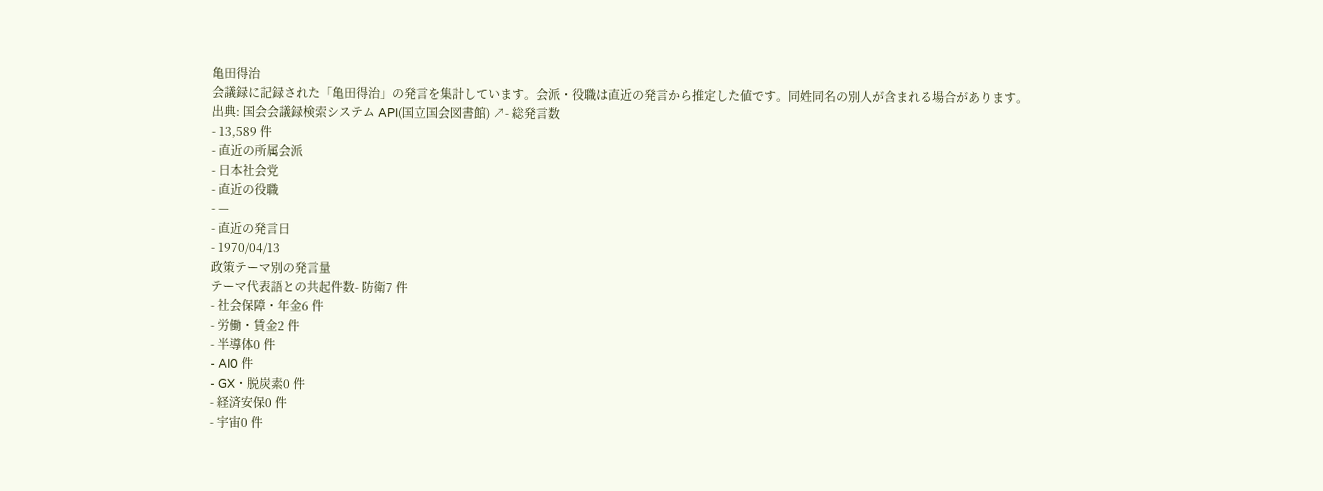亀田得治
会議録に記録された「亀田得治」の発言を集計しています。会派・役職は直近の発言から推定した値です。同姓同名の別人が含まれる場合があります。
出典: 国会会議録検索システム API(国立国会図書館) ↗- 総発言数
- 13,589 件
- 直近の所属会派
- 日本社会党
- 直近の役職
- —
- 直近の発言日
- 1970/04/13
政策テーマ別の発言量
テーマ代表語との共起件数- 防衛7 件
- 社会保障・年金6 件
- 労働・賃金2 件
- 半導体0 件
- AI0 件
- GX・脱炭素0 件
- 経済安保0 件
- 宇宙0 件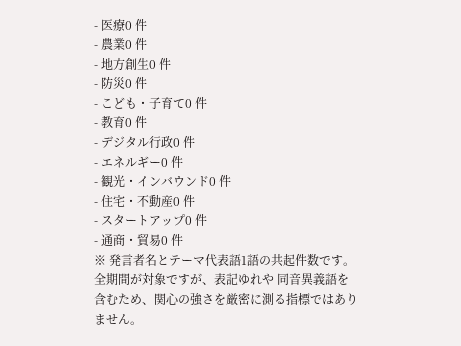- 医療0 件
- 農業0 件
- 地方創生0 件
- 防災0 件
- こども・子育て0 件
- 教育0 件
- デジタル行政0 件
- エネルギー0 件
- 観光・インバウンド0 件
- 住宅・不動産0 件
- スタートアップ0 件
- 通商・貿易0 件
※ 発言者名とテーマ代表語1語の共起件数です。全期間が対象ですが、表記ゆれや 同音異義語を含むため、関心の強さを厳密に測る指標ではありません。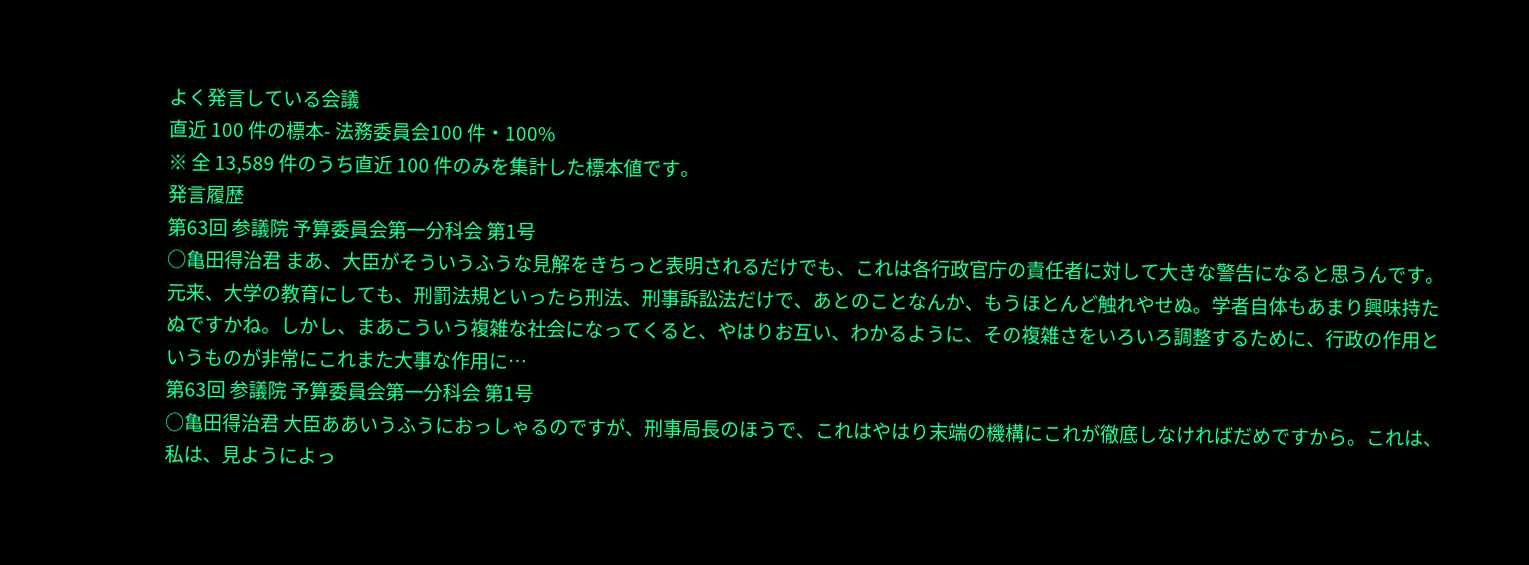よく発言している会議
直近 100 件の標本- 法務委員会100 件・100%
※ 全 13,589 件のうち直近 100 件のみを集計した標本値です。
発言履歴
第63回 参議院 予算委員会第一分科会 第1号
○亀田得治君 まあ、大臣がそういうふうな見解をきちっと表明されるだけでも、これは各行政官庁の責任者に対して大きな警告になると思うんです。元来、大学の教育にしても、刑罰法規といったら刑法、刑事訴訟法だけで、あとのことなんか、もうほとんど触れやせぬ。学者自体もあまり興味持たぬですかね。しかし、まあこういう複雑な社会になってくると、やはりお互い、わかるように、その複雑さをいろいろ調整するために、行政の作用というものが非常にこれまた大事な作用に…
第63回 参議院 予算委員会第一分科会 第1号
○亀田得治君 大臣ああいうふうにおっしゃるのですが、刑事局長のほうで、これはやはり末端の機構にこれが徹底しなければだめですから。これは、私は、見ようによっ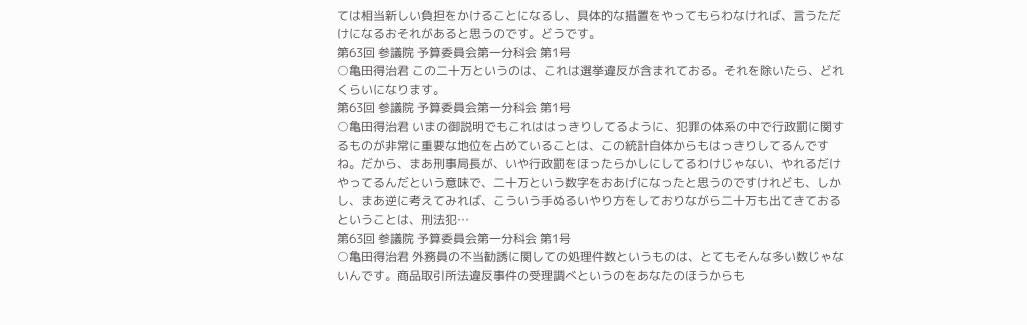ては相当新しい負担をかけることになるし、具体的な措置をやってもらわなければ、言うただけになるおそれがあると思うのです。どうです。
第63回 参議院 予算委員会第一分科会 第1号
○亀田得治君 この二十万というのは、これは選挙違反が含まれておる。それを除いたら、どれくらいになります。
第63回 参議院 予算委員会第一分科会 第1号
○亀田得治君 いまの御説明でもこれははっきりしてるように、犯罪の体系の中で行政罰に関するものが非常に重要な地位を占めていることは、この統計自体からもはっきりしてるんですね。だから、まあ刑事局長が、いや行政罰をほったらかしにしてるわけじゃない、やれるだけやってるんだという意味で、二十万という数字をおあげになったと思うのですけれども、しかし、まあ逆に考えてみれば、こういう手ぬるいやり方をしておりながら二十万も出てきておるということは、刑法犯…
第63回 参議院 予算委員会第一分科会 第1号
○亀田得治君 外務員の不当勧誘に関しての処理件数というものは、とてもそんな多い数じゃないんです。商品取引所法違反事件の受理調べというのをあなたのほうからも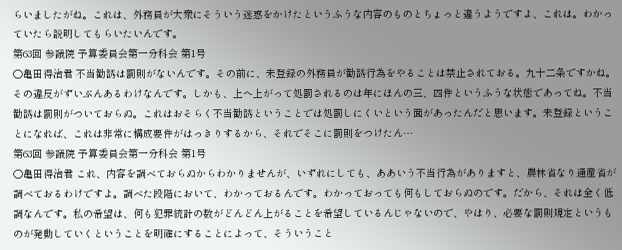らいましたがね。これは、外務員が大衆にそういう迷惑をかけたというふうな内容のものとちょっと違うようですよ、これは。わかっていたら説明してもらいたいんです。
第63回 参議院 予算委員会第一分科会 第1号
○亀田得治君 不当勧誘は罰則がないんです。その前に、未登録の外務員が勧誘行為をやることは禁止されておる。九十二条ですかね。その違反がずいぶんあるわけなんです。しかも、上へ上がって処罰されるのは年にほんの三、四件というふうな状態であってね。不当勧誘は罰則がついておらぬ。これはおそらく不当勧誘ということでは処罰しにくいという面があったんだと思います。未登録ということになれば、これは非常に構成要件がはっきりするから、それでそこに罰則をつけたん…
第63回 参議院 予算委員会第一分科会 第1号
○亀田得治君 これ、内容を調べておらぬからわかりませんが、いずれにしても、ああいう不当行為がありますと、農林省なり通産省が調べておるわけですよ。調べた段階において、わかっておるんです。わかっておっても何もしておらぬのです。だから、それは全く低調なんです。私の希望は、何も犯罪統計の数がどんどん上がることを希望しているんじゃないので、やはり、必要な罰則規定というものが発動していくということを明確にすることによって、そういうこと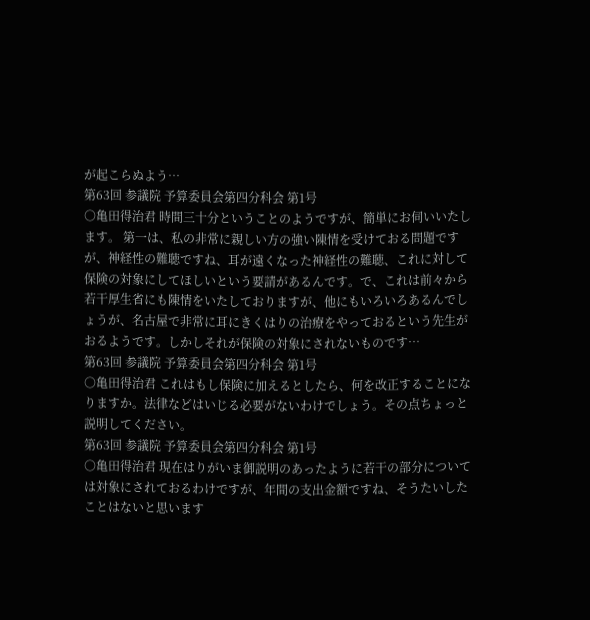が起こらぬよう…
第63回 参議院 予算委員会第四分科会 第1号
○亀田得治君 時間三十分ということのようですが、簡単にお伺いいたします。 第一は、私の非常に親しい方の強い陳情を受けておる問題ですが、神経性の難聴ですね、耳が遠くなった神経性の難聴、これに対して保険の対象にしてほしいという要請があるんです。で、これは前々から若干厚生省にも陳情をいたしておりますが、他にもいろいろあるんでしょうが、名古屋で非常に耳にきくはりの治療をやっておるという先生がおるようです。しかしそれが保険の対象にされないものです…
第63回 参議院 予算委員会第四分科会 第1号
○亀田得治君 これはもし保険に加えるとしたら、何を改正することになりますか。法律などはいじる必要がないわけでしょう。その点ちょっと説明してください。
第63回 参議院 予算委員会第四分科会 第1号
○亀田得治君 現在はりがいま御説明のあったように若干の部分については対象にされておるわけですが、年間の支出金額ですね、そうたいしたことはないと思います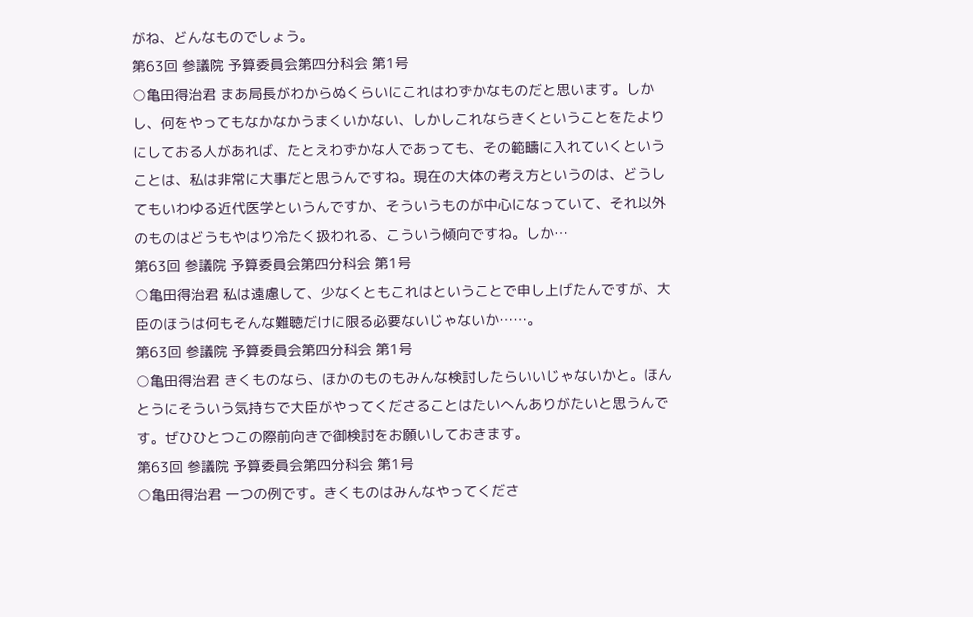がね、どんなものでしょう。
第63回 参議院 予算委員会第四分科会 第1号
○亀田得治君 まあ局長がわからぬくらいにこれはわずかなものだと思います。しかし、何をやってもなかなかうまくいかない、しかしこれならきくということをたよりにしておる人があれば、たとえわずかな人であっても、その範疇に入れていくということは、私は非常に大事だと思うんですね。現在の大体の考え方というのは、どうしてもいわゆる近代医学というんですか、そういうものが中心になっていて、それ以外のものはどうもやはり冷たく扱われる、こういう傾向ですね。しか…
第63回 参議院 予算委員会第四分科会 第1号
○亀田得治君 私は遠慮して、少なくともこれはということで申し上げたんですが、大臣のほうは何もそんな難聴だけに限る必要ないじゃないか……。
第63回 参議院 予算委員会第四分科会 第1号
○亀田得治君 きくものなら、ほかのものもみんな検討したらいいじゃないかと。ほんとうにそういう気持ちで大臣がやってくださることはたいへんありがたいと思うんです。ぜひひとつこの際前向きで御検討をお願いしておきます。
第63回 参議院 予算委員会第四分科会 第1号
○亀田得治君 一つの例です。きくものはみんなやってくださ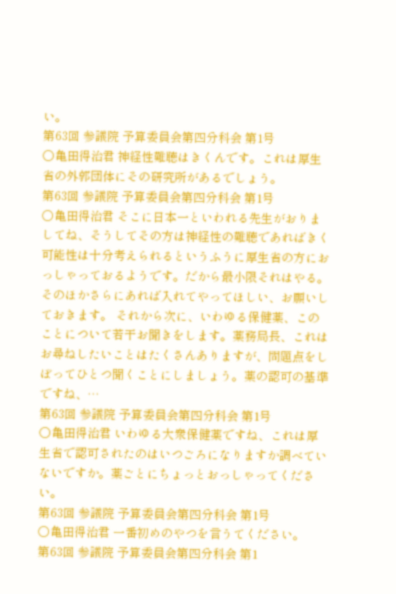い。
第63回 参議院 予算委員会第四分科会 第1号
○亀田得治君 神経性難聴はきくんです。これは厚生省の外郭団体にその研究所があるでしょう。
第63回 参議院 予算委員会第四分科会 第1号
○亀田得治君 そこに日本一といわれる先生がおりましてね、そうしてその方は神経性の難聴であればきく可能性は十分考えられるというふうに厚生省の方におっしゃっておるようです。だから最小限それはやる。そのほかさらにあれば入れてやってほしい、お願いしておきます。 それから次に、いわゆる保健薬、このことについて若干お聞きをします。薬務局長、これはお尋ねしたいことはたくさんありますが、問題点をしぼってひとつ聞くことにしましょう。薬の認可の基準ですね、…
第63回 参議院 予算委員会第四分科会 第1号
○亀田得治君 いわゆる大衆保健薬ですね、これは厚生省で認可されたのはいつごろになりますか調べていないですか。薬ごとにちょっとおっしゃってください。
第63回 参議院 予算委員会第四分科会 第1号
○亀田得治君 一番初めのやつを言うてください。
第63回 参議院 予算委員会第四分科会 第1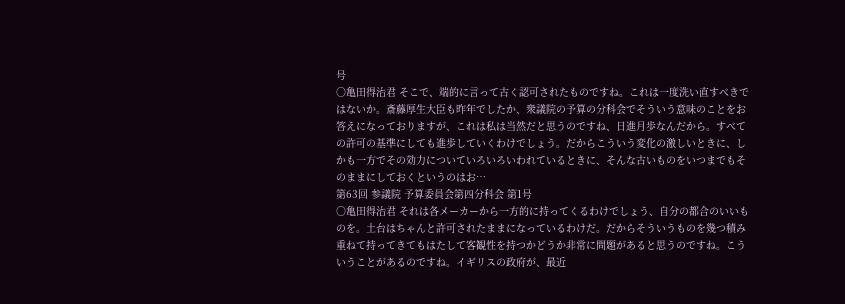号
○亀田得治君 そこで、端的に言って古く認可されたものですね。これは一度洗い直すべきではないか。斎藤厚生大臣も昨年でしたか、衆議院の予算の分科会でそういう意味のことをお答えになっておりますが、これは私は当然だと思うのですね、日進月歩なんだから。すべての許可の基準にしても進歩していくわけでしょう。だからこういう変化の激しいときに、しかも一方でその効力についていろいろいわれているときに、そんな古いものをいつまでもそのままにしておくというのはお…
第63回 参議院 予算委員会第四分科会 第1号
○亀田得治君 それは各メーカーから一方的に持ってくるわけでしょう、自分の都合のいいものを。土台はちゃんと許可されたままになっているわけだ。だからそういうものを幾つ積み重ねて持ってきてもはたして客観性を持つかどうか非常に問題があると思うのですね。こういうことがあるのですね。イギリスの政府が、最近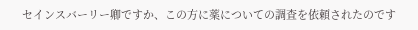セインスバーリー卿ですか、この方に薬についての調査を依頼されたのです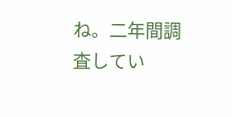ね。二年間調査してい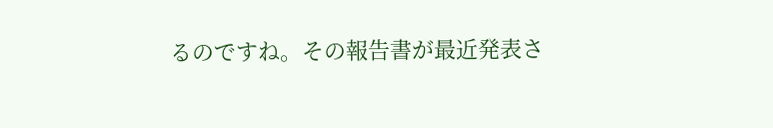るのですね。その報告書が最近発表さ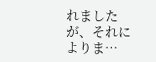れましたが、それによりま…